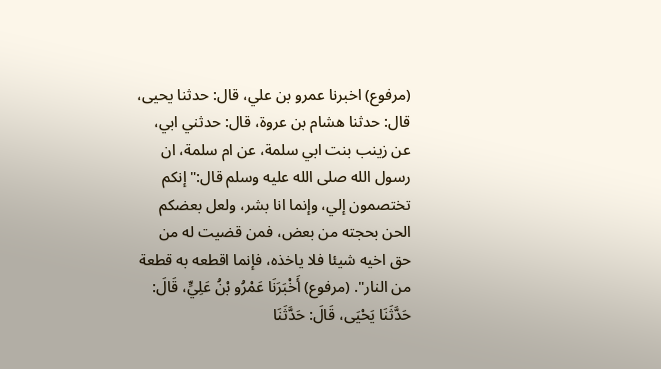(مرفوع) اخبرنا عمرو بن علي، قال: حدثنا يحيى، قال: حدثنا هشام بن عروة، قال: حدثني ابي، عن زينب بنت ابي سلمة، عن ام سلمة، ان رسول الله صلى الله عليه وسلم قال:" إنكم تختصمون إلي، وإنما انا بشر، ولعل بعضكم الحن بحجته من بعض، فمن قضيت له من حق اخيه شيئا فلا ياخذه، فإنما اقطعه به قطعة من النار". (مرفوع) أَخْبَرَنَا عَمْرُو بْنُ عَلِيٍّ، قَالَ: حَدَّثَنَا يَحْيَى، قَالَ: حَدَّثَنَا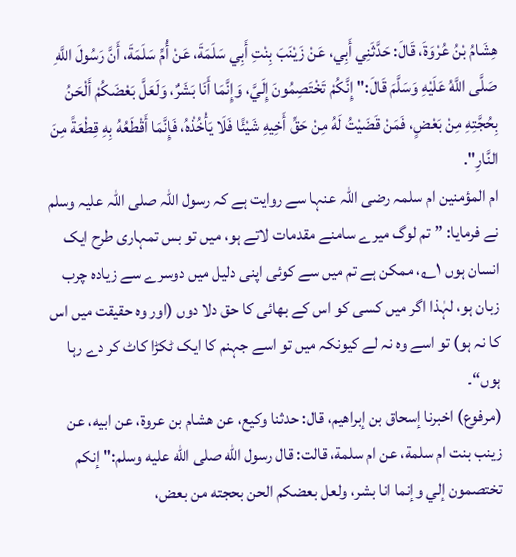هِشَامُ بْنُ عُرْوَةَ، قَالَ: حَدَّثَنِي أَبِي، عَنْ زَيْنَبَ بِنْتِ أَبِي سَلَمَةَ، عَنْ أُمِّ سَلَمَةَ، أَنَّ رَسُولَ اللَّهِ صَلَّى اللَّهُ عَلَيْهِ وَسَلَّمَ قَالَ:" إِنَّكُمْ تَخْتَصِمُونَ إِلَيَّ، وَإِنَّمَا أَنَا بَشَرٌ، وَلَعَلَّ بَعْضَكُمْ أَلْحَنُ بِحُجَّتِهِ مِنْ بَعْضٍ، فَمَنْ قَضَيْتُ لَهُ مِنْ حَقِّ أَخِيهِ شَيْئًا فَلَا يَأْخُذْهُ، فَإِنَّمَا أَقْطَعُهُ بِهِ قِطْعَةً مِنَ النَّارِ".
ام المؤمنین ام سلمہ رضی اللہ عنہا سے روایت ہے کہ رسول اللہ صلی اللہ علیہ وسلم نے فرمایا: ”تم لوگ میرے سامنے مقدمات لاتے ہو، میں تو بس تمہاری طرح ایک انسان ہوں ۱؎، ممکن ہے تم میں سے کوئی اپنی دلیل میں دوسرے سے زیادہ چرب زبان ہو، لہٰذا اگر میں کسی کو اس کے بھائی کا حق دلا دوں (اور وہ حقیقت میں اس کا نہ ہو) تو اسے وہ نہ لے کیونکہ میں تو اسے جہنم کا ایک ٹکڑا کاٹ کر دے رہا ہوں“۔
(مرفوع) اخبرنا إسحاق بن إبراهيم، قال: حدثنا وكيع، عن هشام بن عروة، عن ابيه، عن زينب بنت ام سلمة، عن ام سلمة، قالت: قال رسول الله صلى الله عليه وسلم:" إنكم تختصمون إلي وإنما انا بشر، ولعل بعضكم الحن بحجته من بعض،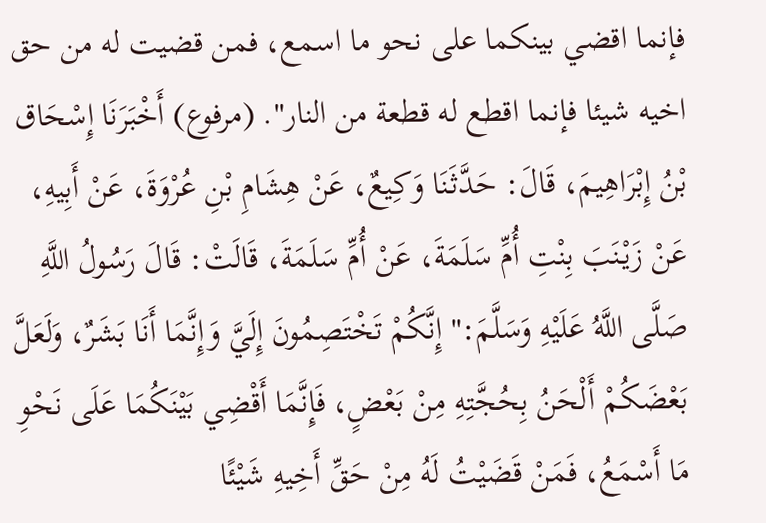فإنما اقضي بينكما على نحو ما اسمع، فمن قضيت له من حق اخيه شيئا فإنما اقطع له قطعة من النار". (مرفوع) أَخْبَرَنَا إِسْحَاق بْنُ إِبْرَاهِيمَ، قَالَ: حَدَّثَنَا وَكِيعٌ، عَنْ هِشَامِ بْنِ عُرْوَةَ، عَنْ أَبِيهِ، عَنْ زَيْنَبَ بِنْتِ أُمِّ سَلَمَةَ، عَنْ أُمِّ سَلَمَةَ، قَالَتْ: قَالَ رَسُولُ اللَّهِ صَلَّى اللَّهُ عَلَيْهِ وَسَلَّمَ:" إِنَّكُمْ تَخْتَصِمُونَ إِلَيَّ وَإِنَّمَا أَنَا بَشَرٌ، وَلَعَلَّ بَعْضَكُمْ أَلْحَنُ بِحُجَّتِهِ مِنْ بَعْضٍ، فَإِنَّمَا أَقْضِي بَيْنَكُمَا عَلَى نَحْوِ مَا أَسْمَعُ، فَمَنْ قَضَيْتُ لَهُ مِنْ حَقِّ أَخِيهِ شَيْئًا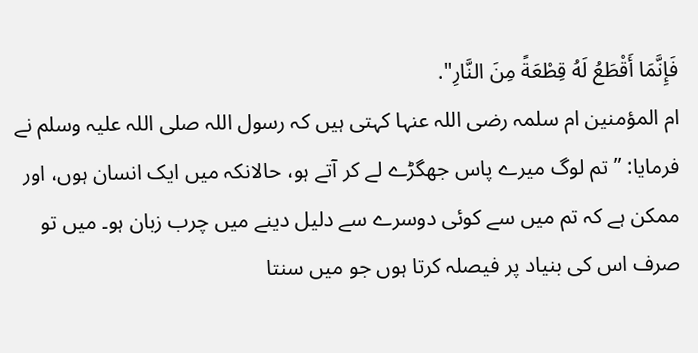فَإِنَّمَا أَقْطَعُ لَهُ قِطْعَةً مِنَ النَّارِ".
ام المؤمنین ام سلمہ رضی اللہ عنہا کہتی ہیں کہ رسول اللہ صلی اللہ علیہ وسلم نے فرمایا: ”تم لوگ میرے پاس جھگڑے لے کر آتے ہو، حالانکہ میں ایک انسان ہوں، اور ممکن ہے کہ تم میں سے کوئی دوسرے سے دلیل دینے میں چرب زبان ہو۔ میں تو صرف اس کی بنیاد پر فیصلہ کرتا ہوں جو میں سنتا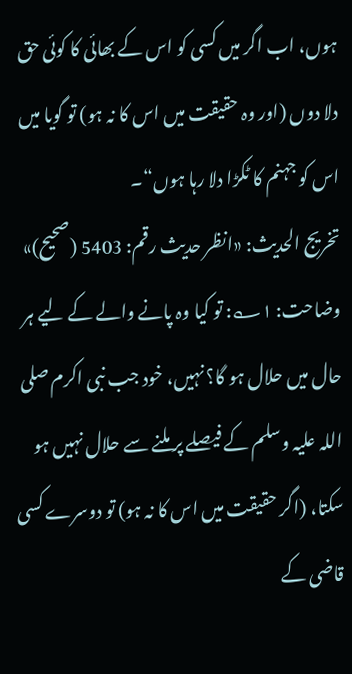ہوں، اب اگر میں کسی کو اس کے بھائی کا کوئی حق دلا دوں (اور وہ حقیقت میں اس کا نہ ہو) تو گویا میں اس کو جہنم کا ٹکڑا دلا رہا ہوں“۔
تخریج الحدیث: «انظر حدیث رقم: 5403 (صحیح)»
وضاحت: ۱؎: تو کیا وہ پانے والے کے لیے ہر حال میں حلال ہو گا؟ نہیں، خود جب نبی اکرم صلی اللہ علیہ وسلم کے فیصلے پر ملنے سے حلال نہیں ہو سکتا، (اگر حقیقت میں اس کا نہ ہو) تو دوسرے کسی قاضی کے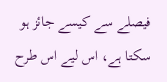فیصلے سے کیسے جائز ہو سکتا ہے، اس لیے اس طرح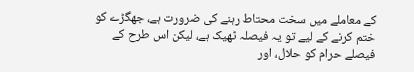کے معاملے میں سخت محتاط رہنے کی ضرورت ہے، جھگڑے کو ختم کرنے کے لیے تو یہ فیصلہ ٹھیک ہے، لیکن اس طرح کے فیصلے حرام کو حلال، اور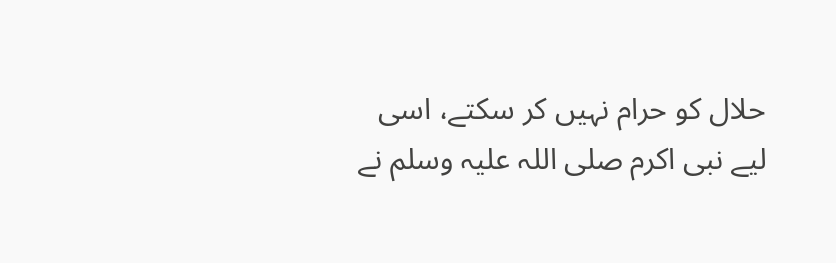حلال کو حرام نہیں کر سکتے، اسی لیے نبی اکرم صلی اللہ علیہ وسلم نے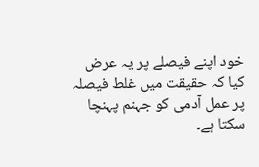خود اپنے فیصلے پر یہ عرض کیا کہ حقیقت میں غلط فیصلہ پر عمل آدمی کو جہنم پہنچا سکتا ہے۔